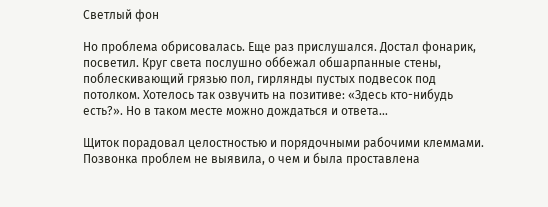Светлый фон

Но проблема обрисовалась. Еще раз прислушался. Достал фонарик, посветил. Круг света послушно оббежал обшарпанные стены, поблескивающий грязью пол, гирлянды пустых подвесок под потолком. Хотелось так озвучить на позитиве: «Здесь кто-нибудь есть?». Но в таком месте можно дождаться и ответа…

Щиток порадовал целостностью и порядочными рабочими клеммами. Позвонка проблем не выявила, о чем и была проставлена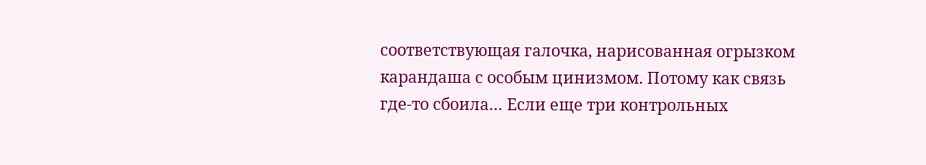соответствующая галочка, нарисованная огрызком карандаша с особым цинизмом. Потому как связь где-то сбоила… Если еще три контрольных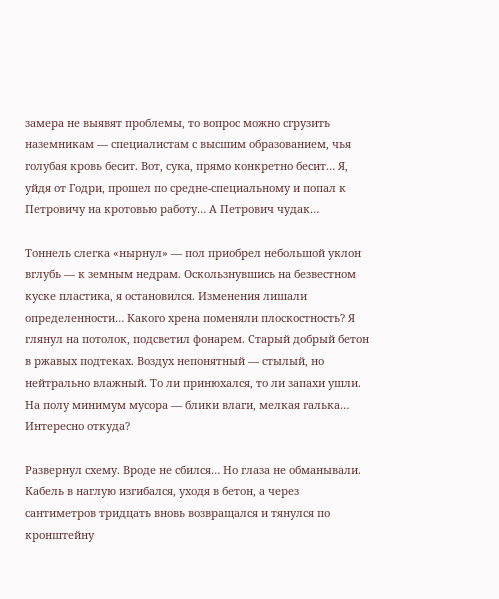замера не выявят проблемы, то вопрос можно сгрузить наземникам — специалистам с высшим образованием, чья голубая кровь бесит. Вот, сука, прямо конкретно бесит… Я, уйдя от Годри, прошел по средне-специальному и попал к Петровичу на кротовью работу… А Петрович чудак…

Тоннель слегка «нырнул» — пол приобрел небольшой уклон вглубь — к земным недрам. Оскользнувшись на безвестном куске пластика, я остановился. Изменения лишали определенности… Какого хрена поменяли плоскостность? Я глянул на потолок, подсветил фонарем. Старый добрый бетон в ржавых подтеках. Воздух непонятный — стылый, но нейтрально влажный. То ли принюхался, то ли запахи ушли. На полу минимум мусора — блики влаги, мелкая галька… Интересно откуда?

Развернул схему. Вроде не сбился… Но глаза не обманывали. Кабель в наглую изгибался, уходя в бетон, а через сантиметров тридцать вновь возвращался и тянулся по кронштейну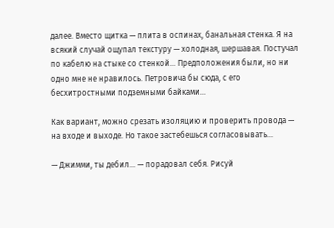далее. Вместо щитка — плита в оспинах, банальная стенка. Я на всякий случай ощупал текстуру — холодная, шершавая. Постучал по кабелю на стыке со стенкой… Предположения были, но ни одно мне не нравилось. Петровича бы сюда, с его бесхитростными подземными байками…

Как вариант, можно срезать изоляцию и проверить провода — на входе и выходе. Но такое застебешься согласовывать…

— Джимми, ты дебил… — порадовал себя. Рисуй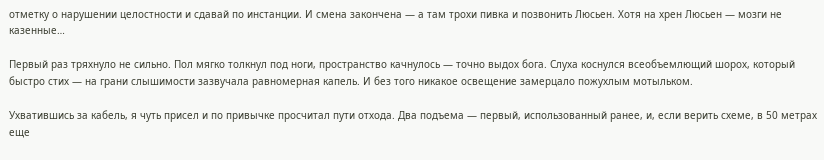отметку о нарушении целостности и сдавай по инстанции. И смена закончена — а там трохи пивка и позвонить Люсьен. Хотя на хрен Люсьен — мозги не казенные…

Первый раз тряхнуло не сильно. Пол мягко толкнул под ноги, пространство качнулось — точно выдох бога. Слуха коснулся всеобъемлющий шорох, который быстро стих — на грани слышимости зазвучала равномерная капель. И без того никакое освещение замерцало пожухлым мотыльком.

Ухватившись за кабель, я чуть присел и по привычке просчитал пути отхода. Два подъема — первый, использованный ранее, и, если верить схеме, в 50 метрах еще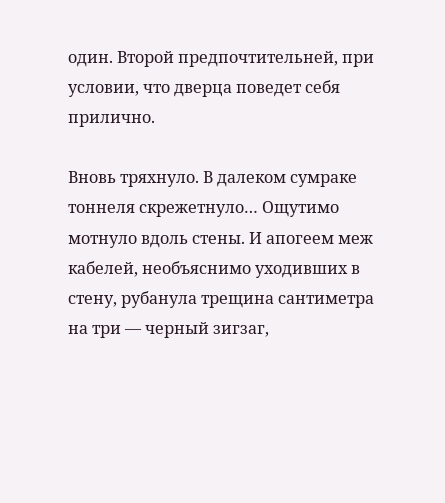один. Второй предпочтительней, при условии, что дверца поведет себя прилично.

Вновь тряхнуло. В далеком сумраке тоннеля скрежетнуло… Ощутимо мотнуло вдоль стены. И апогеем меж кабелей, необъяснимо уходивших в стену, рубанула трещина сантиметра на три — черный зигзаг,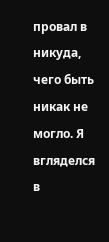провал в никуда, чего быть никак не могло. Я вгляделся в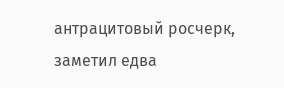антрацитовый росчерк, заметил едва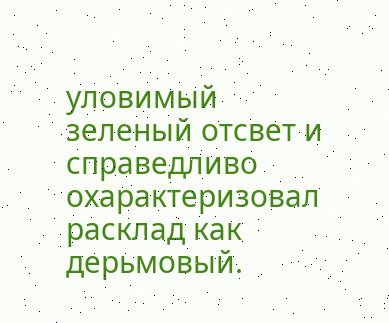уловимый зеленый отсвет и справедливо охарактеризовал расклад как дерьмовый.